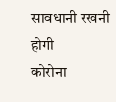सावधानी रखनी होगी
कोरोना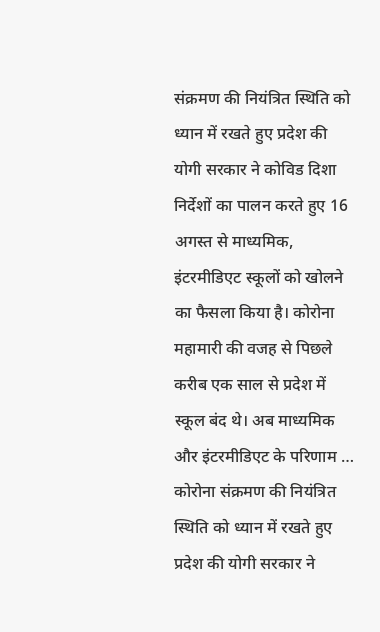संक्रमण की नियंत्रित स्थिति को ध्यान में रखते हुए प्रदेश की योगी सरकार ने कोविड दिशा निर्देशों का पालन करते हुए 16 अगस्त से माध्यमिक, इंटरमीडिएट स्कूलों को खोलने का फैसला किया है। कोरोना महामारी की वजह से पिछले करीब एक साल से प्रदेश में स्कूल बंद थे। अब माध्यमिक और इंटरमीडिएट के परिणाम …
कोरोना संक्रमण की नियंत्रित स्थिति को ध्यान में रखते हुए प्रदेश की योगी सरकार ने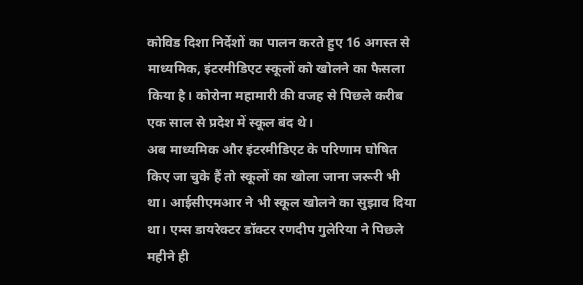कोविड दिशा निर्देशों का पालन करते हुए 16 अगस्त से माध्यमिक, इंटरमीडिएट स्कूलों को खोलने का फैसला किया है। कोरोना महामारी की वजह से पिछले करीब एक साल से प्रदेश में स्कूल बंद थे।
अब माध्यमिक और इंटरमीडिएट के परिणाम घोषित किए जा चुके हैं तो स्कूलों का खोला जाना जरूरी भी था। आईसीएमआर ने भी स्कूल खोलने का सुझाव दिया था। एम्स डायरेक्टर डॉक्टर रणदीप गुलेरिया ने पिछले महीने ही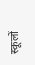स्कूलों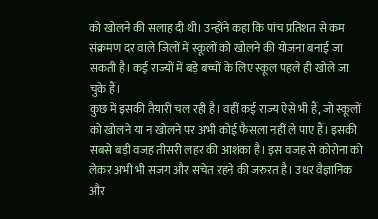को खोलने की सलाह दी थी। उन्होंने कहा कि पांच प्रतिशत से कम संक्रमण दर वाले जिलों में स्कूलों को खोलने की योजना बनाई जा सकती है। कई राज्यों में बड़े बच्चों के लिए स्कूल पहले ही खोले जा चुके हैं।
कुछ में इसकी तैयारी चल रही है। वहीं कई राज्य ऐसे भी हैं, जो स्कूलों को खोलने या न खोलने पर अभी कोई फैसला नहीं ले पाए हैं। इसकी सबसे बड़ी वजह तीसरी लहर की आशंका है। इस वजह से कोरोना को लेकर अभी भी सजग और सचेत रहने की जरुरत है। उधर वैज्ञानिक और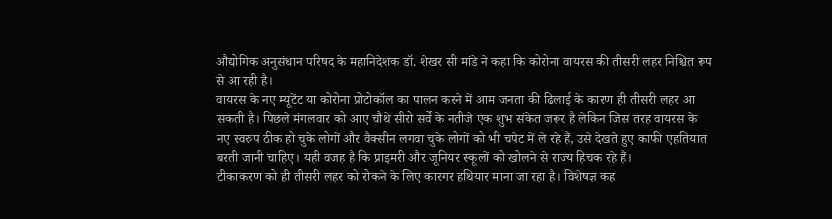औद्योगिक अनुसंधान परिषद के महानिदेशक डॉ. शेखर सी मांडे ने कहा कि कोरोना वायरस की तीसरी लहर निश्चित रूप से आ रही है।
वायरस के नए म्यूटेंट या कोरोना प्रोटोकॉल का पालन करने में आम जनता की ढिलाई के कारण ही तीसरी लहर आ सकती है। पिछले मंगलवार को आए चौथे सीरो सर्वे के नतीजे एक शुभ संकेत जरूर है लेकिन जिस तरह वायरस के नए स्वरुप ठीक हो चुके लोगों और वैक्सीन लगवा चुके लोगों को भी चपेट में ले रहे हैं, उसे देखते हुए काफी एहतियात बरती जानी चाहिए। यही वजह है कि प्राइमरी और जूनियर स्कूलों को खोलने से राज्य हिचक रहे हैं।
टीकाकरण को ही तीसरी लहर को रोकने के लिए कारगर हथियार माना जा रहा है। विशेषज्ञ कह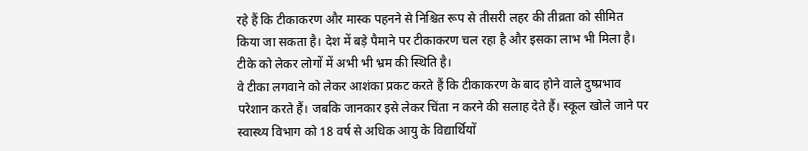रहे हैं कि टीकाकरण और मास्क पहनने से निश्चित रूप से तीसरी लहर की तीव्रता को सीमित किया जा सकता है। देश में बड़े पैमाने पर टीकाकरण चल रहा है और इसका लाभ भी मिला है। टीके को लेकर लोगों में अभी भी भ्रम की स्थिति है।
वे टीका लगवाने को लेकर आशंका प्रकट करते हैं कि टीकाकरण के बाद होने वाले दुष्प्रभाव परेशान करते हैं। जबकि जानकार इसे लेकर चिंता न करने की सलाह देते हैं। स्कूल खोले जाने पर स्वास्थ्य विभाग को 18 वर्ष से अधिक आयु के विद्यार्थियों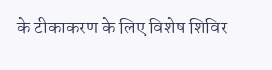के टीकाकरण के लिए विशेष शिविर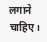लगाने चाहिए।